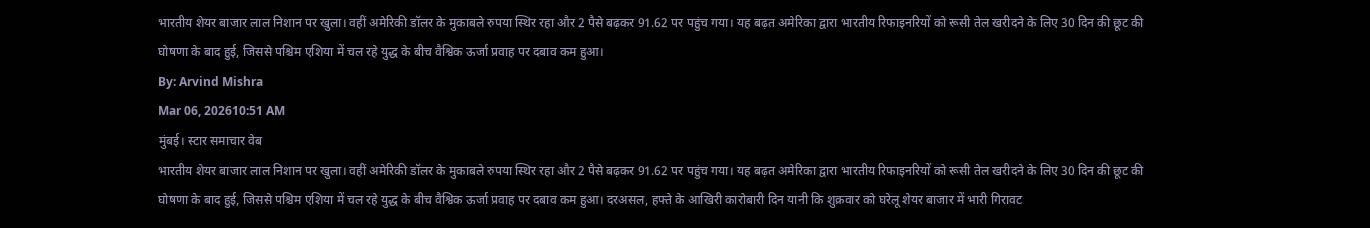भारतीय शेयर बाजार लाल निशान पर खुला। वहीं अमेरिकी डॉलर के मुकाबले रुपया स्थिर रहा और 2 पैसे बढ़कर 91.62 पर पहुंच गया। यह बढ़त अमेरिका द्वारा भारतीय रिफाइनरियों को रूसी तेल खरीदने के लिए 30 दिन की छूट की घोषणा के बाद हुई, जिससे पश्चिम एशिया में चल रहे युद्ध के बीच वैश्विक ऊर्जा प्रवाह पर दबाव कम हुआ।
By: Arvind Mishra
Mar 06, 202610:51 AM
मुंबई। स्टार समाचार वेब
भारतीय शेयर बाजार लाल निशान पर खुला। वहीं अमेरिकी डॉलर के मुकाबले रुपया स्थिर रहा और 2 पैसे बढ़कर 91.62 पर पहुंच गया। यह बढ़त अमेरिका द्वारा भारतीय रिफाइनरियों को रूसी तेल खरीदने के लिए 30 दिन की छूट की घोषणा के बाद हुई, जिससे पश्चिम एशिया में चल रहे युद्ध के बीच वैश्विक ऊर्जा प्रवाह पर दबाव कम हुआ। दरअसल, हफ्ते के आखिरी कारोबारी दिन यानी कि शुक्रवार को घरेलू शेयर बाजार में भारी गिरावट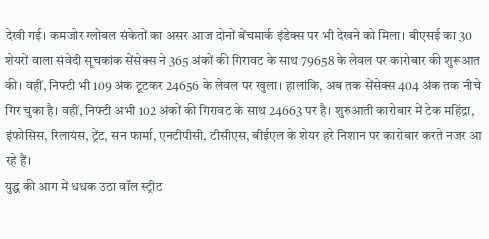देखी गई। कमजोर ग्लोबल संकेतों का असर आज दोनों बेंचमार्क इंडेक्स पर भी देखने को मिला। बीएसई का 30 शेयरों वाला संवेदी सूचकांक सेंसेक्स ने 365 अंकों की गिरावट के साथ 79658 के लेवल पर कारोबार की शुरूआत की। वहीं, निफ्टी भी 109 अंक टूटकर 24656 के लेवल पर खुला। हालांकि, अब तक सेंसेक्स 404 अंक तक नीचे गिर चुका है। वहीं, निफ्टी अभी 102 अंकों की गिरावट के साथ 24663 पर है। शुरुआती कारोबार में टेक महिंद्रा, इंफोसिस, रिलायंस, ट्रेंट, सन फार्मा, एनटीपीसी, टीसीएस, बीईएल के शेयर हरे निशान पर कारोबार करते नजर आ रहे हैं।
युद्ध की आग में धधक उठा वॉल स्ट्रीट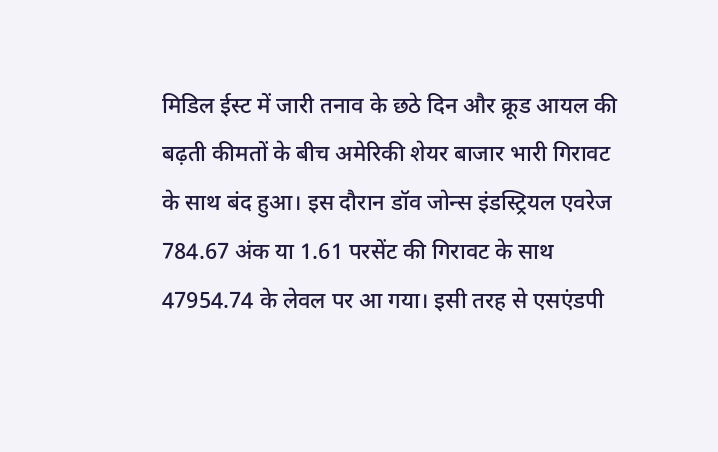मिडिल ईस्ट में जारी तनाव के छठे दिन और क्रूड आयल की बढ़ती कीमतों के बीच अमेरिकी शेयर बाजार भारी गिरावट के साथ बंद हुआ। इस दौरान डॉव जोन्स इंडस्ट्रियल एवरेज 784.67 अंक या 1.61 परसेंट की गिरावट के साथ 47954.74 के लेवल पर आ गया। इसी तरह से एसएंडपी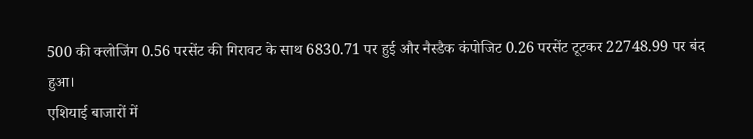500 की क्लोजिंग 0.56 परसेंट की गिरावट के साथ 6830.71 पर हुई और नैस्डैक कंपोजिट 0.26 परसेंट टूटकर 22748.99 पर बंद हुआ।
एशियाई बाजारों में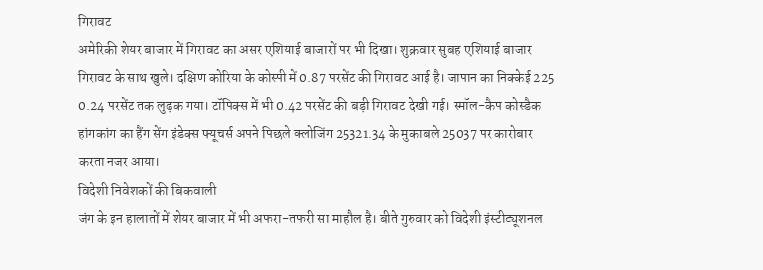गिरावट
अमेरिकी शेयर बाजार में गिरावट का असर एशियाई बाजारों पर भी दिखा। शुक्रवार सुबह एशियाई बाजार गिरावट के साथ खुले। दक्षिण कोरिया के कोस्पी में 0.87 परसेंट की गिरावट आई है। जापान का निक्केई 225 0.24 परसेंट तक लुढ़क गया। टॉपिक्स में भी 0.42 परसेंट की बड़ी गिरावट देखी गई। स्मॉल-कैप कोस्डैक हांगकांग का हैंग सेंग इंडेक्स फ्यूचर्स अपने पिछले क्लोजिंग 25321.34 के मुकाबले 25037 पर कारोबार करता नजर आया।
विदेशी निवेशकों की बिकवाली
जंग के इन हालातों में शेयर बाजार में भी अफरा-तफरी सा माहौल है। बीते गुरुवार को विदेशी इंस्टीट्यूशनल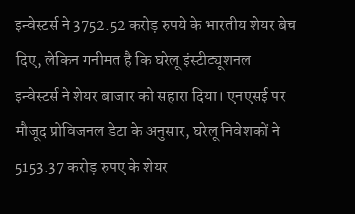इन्वेस्टर्स ने 3752.52 करोड़ रुपये के भारतीय शेयर बेच दिए, लेकिन गनीमत है कि घरेलू इंस्टीट्यूशनल इन्वेस्टर्स ने शेयर बाजार को सहारा दिया। एनएसई पर मौजूद प्रोविजनल डेटा के अनुसार, घरेलू निवेशकों ने 5153.37 करोड़ रुपए के शेयर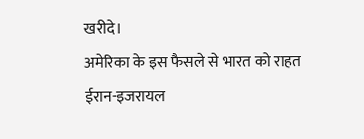खरीदे।
अमेरिका के इस फैसले से भारत को राहत
ईरान-इजरायल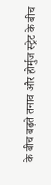के बीच बढ़ते तनाव और होर्मुज स्ट्रेट के बीच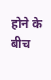होने के बीच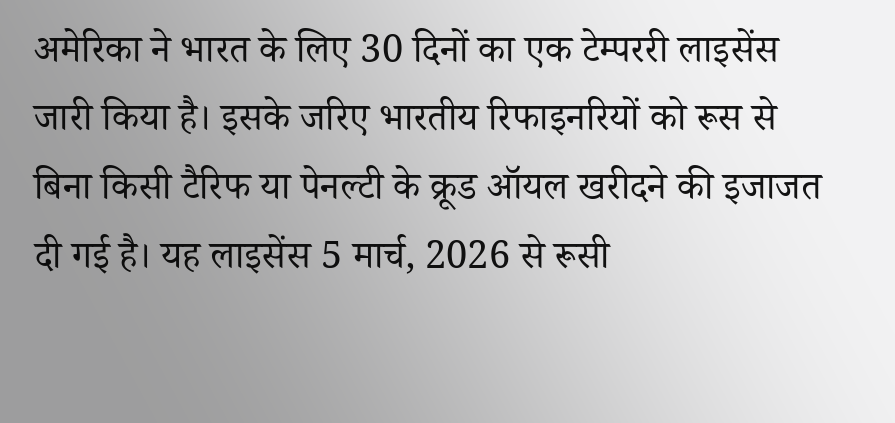अमेरिका ने भारत के लिए 30 दिनों का एक टेम्पररी लाइसेंस जारी किया है। इसके जरिए भारतीय रिफाइनरियों को रूस से बिना किसी टैरिफ या पेनल्टी के क्रूड ऑयल खरीदने की इजाजत दी गई है। यह लाइसेंस 5 मार्च, 2026 से रूसी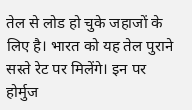तेल से लोड हो चुके जहाजों के लिए है। भारत को यह तेल पुराने सस्ते रेट पर मिलेंगे। इन पर होर्मुज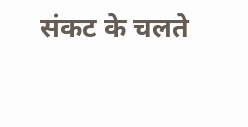संकट के चलते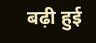बढ़ी हुई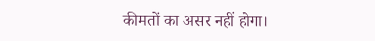कीमतों का असर नहीं होगा।